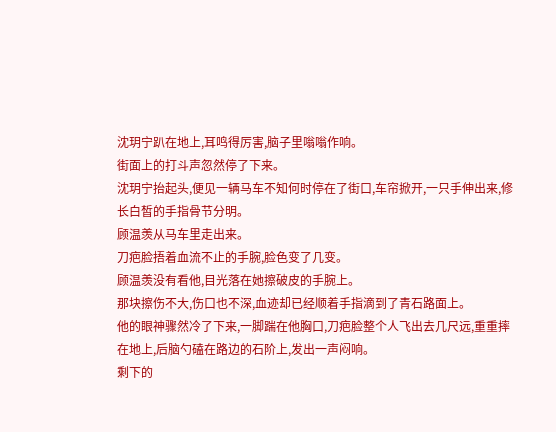沈玥宁趴在地上,耳鸣得厉害,脑子里嗡嗡作响。
街面上的打斗声忽然停了下来。
沈玥宁抬起头,便见一辆马车不知何时停在了街口,车帘掀开,一只手伸出来,修长白皙的手指骨节分明。
顾温羡从马车里走出来。
刀疤脸捂着血流不止的手腕,脸色变了几变。
顾温羡没有看他,目光落在她擦破皮的手腕上。
那块擦伤不大,伤口也不深,血迹却已经顺着手指滴到了青石路面上。
他的眼神骤然冷了下来,一脚踹在他胸口,刀疤脸整个人飞出去几尺远,重重摔在地上,后脑勺磕在路边的石阶上,发出一声闷响。
剩下的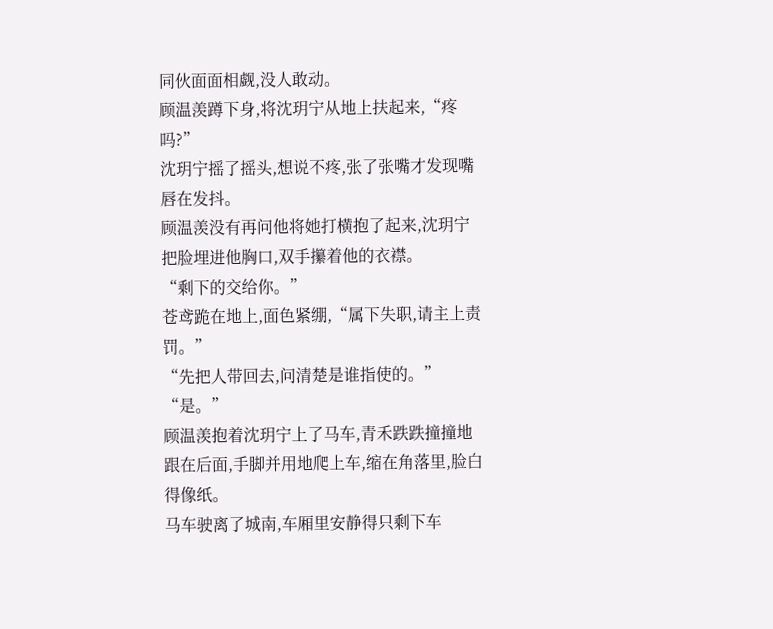同伙面面相觑,没人敢动。
顾温羡蹲下身,将沈玥宁从地上扶起来,“疼吗?”
沈玥宁摇了摇头,想说不疼,张了张嘴才发现嘴唇在发抖。
顾温羡没有再问他将她打横抱了起来,沈玥宁把脸埋进他胸口,双手攥着他的衣襟。
“剩下的交给你。”
苍鸢跪在地上,面色紧绷,“属下失职,请主上责罚。”
“先把人带回去,问清楚是谁指使的。”
“是。”
顾温羡抱着沈玥宁上了马车,青禾跌跌撞撞地跟在后面,手脚并用地爬上车,缩在角落里,脸白得像纸。
马车驶离了城南,车厢里安静得只剩下车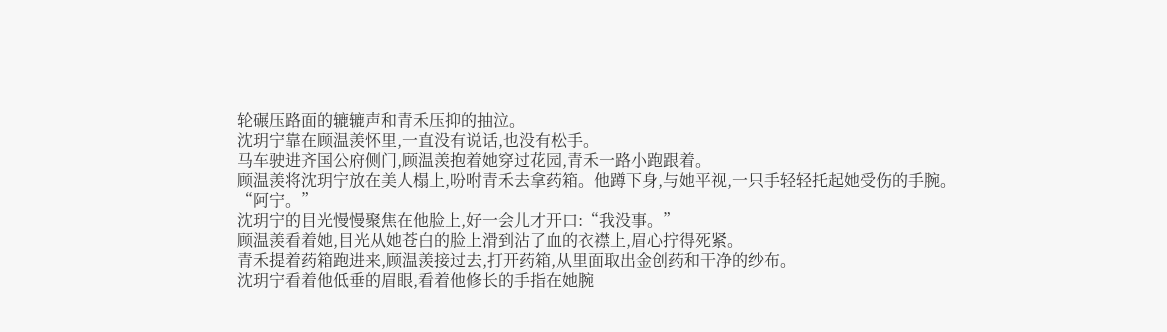轮碾压路面的辘辘声和青禾压抑的抽泣。
沈玥宁靠在顾温羡怀里,一直没有说话,也没有松手。
马车驶进齐国公府侧门,顾温羡抱着她穿过花园,青禾一路小跑跟着。
顾温羡将沈玥宁放在美人榻上,吩咐青禾去拿药箱。他蹲下身,与她平视,一只手轻轻托起她受伤的手腕。
“阿宁。”
沈玥宁的目光慢慢聚焦在他脸上,好一会儿才开口:“我没事。”
顾温羡看着她,目光从她苍白的脸上滑到沾了血的衣襟上,眉心拧得死紧。
青禾提着药箱跑进来,顾温羡接过去,打开药箱,从里面取出金创药和干净的纱布。
沈玥宁看着他低垂的眉眼,看着他修长的手指在她腕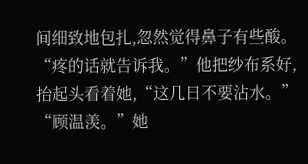间细致地包扎,忽然觉得鼻子有些酸。
“疼的话就告诉我。”他把纱布系好,抬起头看着她,“这几日不要沾水。”
“顾温羡。”她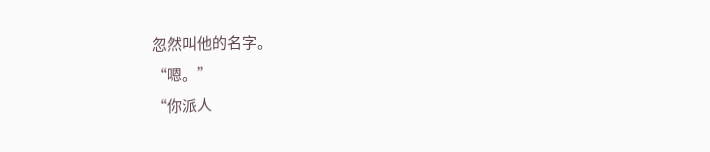忽然叫他的名字。
“嗯。”
“你派人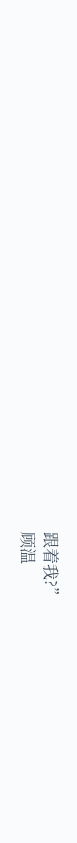跟着我?”
顾温